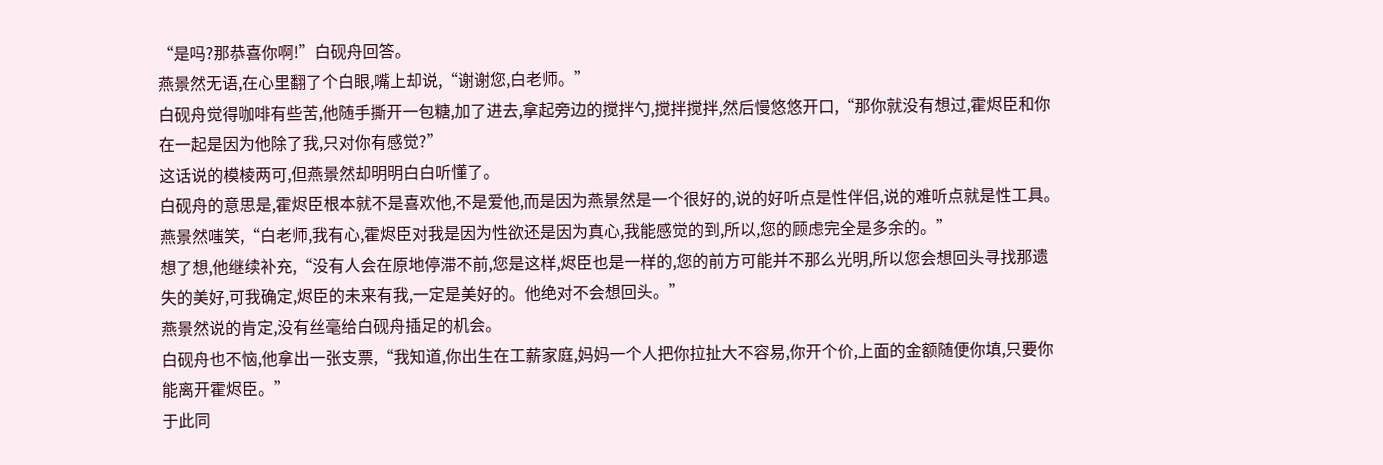“是吗?那恭喜你啊!”白砚舟回答。
燕景然无语,在心里翻了个白眼,嘴上却说,“谢谢您,白老师。”
白砚舟觉得咖啡有些苦,他随手撕开一包糖,加了进去,拿起旁边的搅拌勺,搅拌搅拌,然后慢悠悠开口,“那你就没有想过,霍烬臣和你在一起是因为他除了我,只对你有感觉?”
这话说的模棱两可,但燕景然却明明白白听懂了。
白砚舟的意思是,霍烬臣根本就不是喜欢他,不是爱他,而是因为燕景然是一个很好的,说的好听点是性伴侣,说的难听点就是性工具。
燕景然嗤笑,“白老师,我有心,霍烬臣对我是因为性欲还是因为真心,我能感觉的到,所以,您的顾虑完全是多余的。”
想了想,他继续补充,“没有人会在原地停滞不前,您是这样,烬臣也是一样的,您的前方可能并不那么光明,所以您会想回头寻找那遗失的美好,可我确定,烬臣的未来有我,一定是美好的。他绝对不会想回头。”
燕景然说的肯定,没有丝毫给白砚舟插足的机会。
白砚舟也不恼,他拿出一张支票,“我知道,你出生在工薪家庭,妈妈一个人把你拉扯大不容易,你开个价,上面的金额随便你填,只要你能离开霍烬臣。”
于此同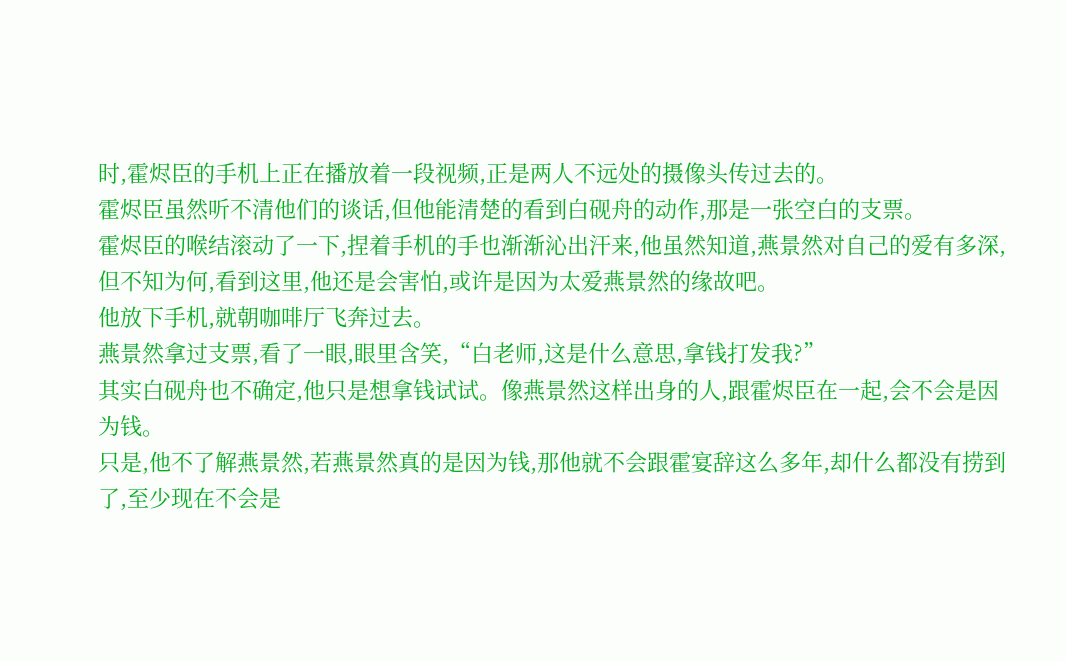时,霍烬臣的手机上正在播放着一段视频,正是两人不远处的摄像头传过去的。
霍烬臣虽然听不清他们的谈话,但他能清楚的看到白砚舟的动作,那是一张空白的支票。
霍烬臣的喉结滚动了一下,捏着手机的手也渐渐沁出汗来,他虽然知道,燕景然对自己的爱有多深,但不知为何,看到这里,他还是会害怕,或许是因为太爱燕景然的缘故吧。
他放下手机,就朝咖啡厅飞奔过去。
燕景然拿过支票,看了一眼,眼里含笑,“白老师,这是什么意思,拿钱打发我?”
其实白砚舟也不确定,他只是想拿钱试试。像燕景然这样出身的人,跟霍烬臣在一起,会不会是因为钱。
只是,他不了解燕景然,若燕景然真的是因为钱,那他就不会跟霍宴辞这么多年,却什么都没有捞到了,至少现在不会是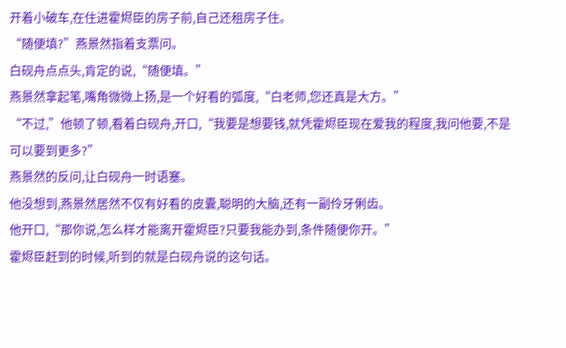开着小破车,在住进霍烬臣的房子前,自己还租房子住。
“随便填?”燕景然指着支票问。
白砚舟点点头,肯定的说,“随便填。”
燕景然拿起笔,嘴角微微上扬,是一个好看的弧度,“白老师,您还真是大方。”
“不过,”他顿了顿,看着白砚舟,开口,“我要是想要钱,就凭霍烬臣现在爱我的程度,我问他要,不是可以要到更多?”
燕景然的反问,让白砚舟一时语塞。
他没想到,燕景然居然不仅有好看的皮囊,聪明的大脑,还有一副伶牙俐齿。
他开口,“那你说,怎么样才能离开霍烬臣?只要我能办到,条件随便你开。”
霍烬臣赶到的时候,听到的就是白砚舟说的这句话。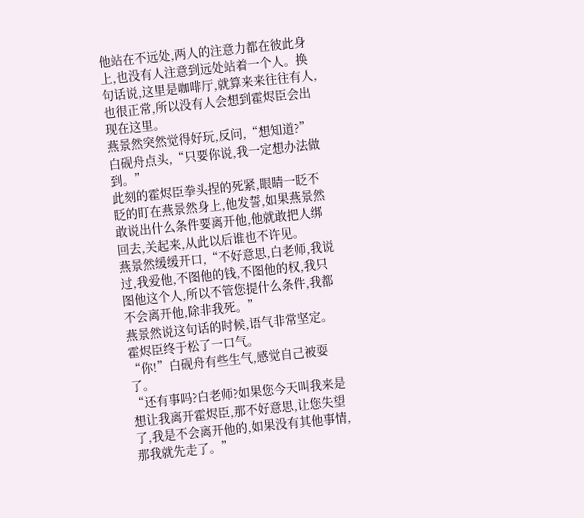他站在不远处,两人的注意力都在彼此身上,也没有人注意到远处站着一个人。换句话说,这里是咖啡厅,就算来来往往有人,也很正常,所以没有人会想到霍烬臣会出现在这里。
燕景然突然觉得好玩,反问,“想知道?”
白砚舟点头,“只要你说,我一定想办法做到。”
此刻的霍烬臣拳头捏的死紧,眼睛一眨不眨的盯在燕景然身上,他发誓,如果燕景然敢说出什么条件要离开他,他就敢把人绑回去,关起来,从此以后谁也不许见。
燕景然缓缓开口,“不好意思,白老师,我说过,我爱他,不图他的钱,不图他的权,我只图他这个人,所以不管您提什么条件,我都不会离开他,除非我死。”
燕景然说这句话的时候,语气非常坚定。
霍烬臣终于松了一口气。
“你!”白砚舟有些生气,感觉自己被耍了。
“还有事吗?白老师?如果您今天叫我来是想让我离开霍烬臣,那不好意思,让您失望了,我是不会离开他的,如果没有其他事情,那我就先走了。”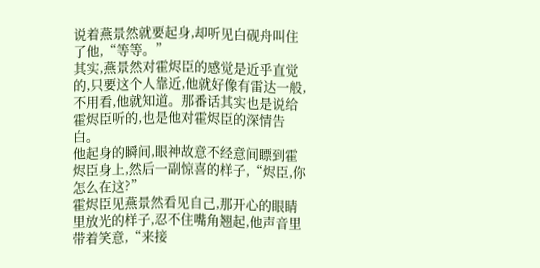说着燕景然就要起身,却听见白砚舟叫住了他,“等等。”
其实,燕景然对霍烬臣的感觉是近乎直觉的,只要这个人靠近,他就好像有雷达一般,不用看,他就知道。那番话其实也是说给霍烬臣听的,也是他对霍烬臣的深情告白。
他起身的瞬间,眼神故意不经意间瞟到霍烬臣身上,然后一副惊喜的样子,“烬臣,你怎么在这?”
霍烬臣见燕景然看见自己,那开心的眼睛里放光的样子,忍不住嘴角翘起,他声音里带着笑意,“来接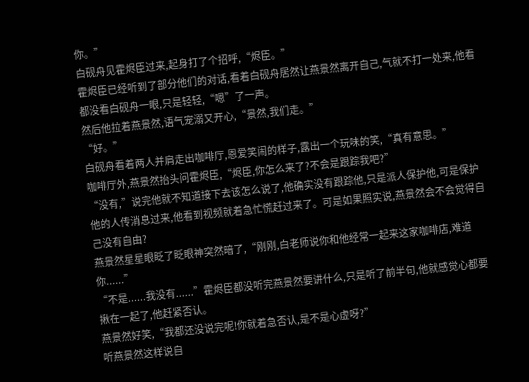你。”
白砚舟见霍烬臣过来,起身打了个招呼,“烬臣。”
霍烬臣已经听到了部分他们的对话,看着白砚舟居然让燕景然离开自己,气就不打一处来,他看都没看白砚舟一眼,只是轻轻,“嗯”了一声。
然后他拉着燕景然,语气宠溺又开心,“景然,我们走。”
“好。”
白砚舟看着两人并肩走出咖啡厅,恩爱笑闹的样子,露出一个玩味的笑,“真有意思。”
咖啡厅外,燕景然抬头问霍烬臣,“烬臣,你怎么来了?不会是跟踪我吧?”
“没有,”说完他就不知道接下去该怎么说了,他确实没有跟踪他,只是派人保护他,可是保护他的人传消息过来,他看到视频就着急忙慌赶过来了。可是如果照实说,燕景然会不会觉得自己没有自由?
燕景然星星眼眨了眨眼神突然暗了,“刚刚,白老师说你和他经常一起来这家咖啡店,难道你......”
“不是......我没有......”霍烬臣都没听完燕景然要讲什么,只是听了前半句,他就感觉心都要揪在一起了,他赶紧否认。
燕景然好笑,“我都还没说完呢!你就着急否认,是不是心虚呀?”
听燕景然这样说自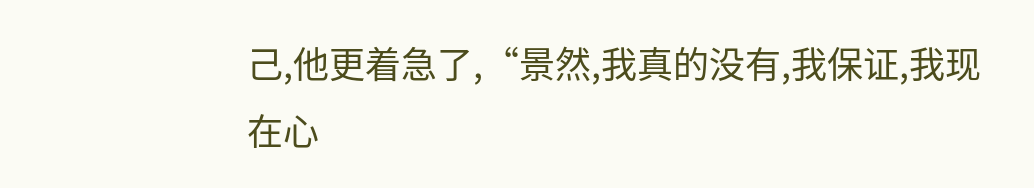己,他更着急了,“景然,我真的没有,我保证,我现在心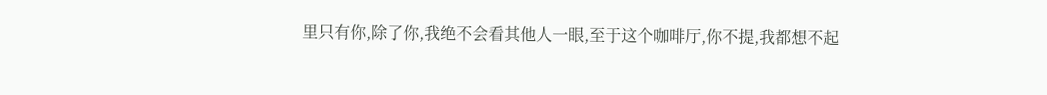里只有你,除了你,我绝不会看其他人一眼,至于这个咖啡厅,你不提,我都想不起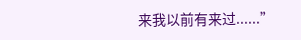来我以前有来过......”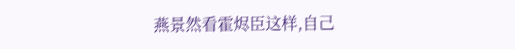燕景然看霍烬臣这样,自己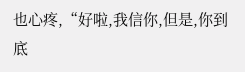也心疼,“好啦,我信你,但是,你到底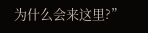为什么会来这里?”